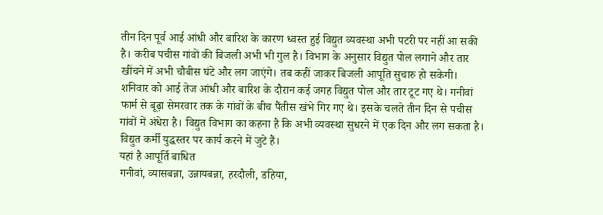तीन दिन पूर्व आई आंधी और बारिश के कारण ध्वस्त हुई विद्युत व्यवस्था अभी पटरी पर नहीं आ सकी है। करीब पचीस गांवों की बिजली अभी भी गुल है। विभाग के अनुसार विद्युत पोल लगाने और तार खींचने में अभी चौबीस घंटे और लग जाएंगे। तब कहीं जाकर बिजली आपूति सुचारु हो सकेगी।
शनिवार को आई तेज आंधी और बारिश के दौरान कई जगह विद्युत पोल और तार टूट गए थे। गनीवां फार्म से बूढ़ा सेमरवार तक के गांवों के बीच पैंतीस खंभे गिर गए थे। इसके चलते तीन दिन से पचीस गांवों में अंधेरा है। विद्युत विभाग का कहना है कि अभी व्यवस्था सुधरने में एक दिन और लग सकता है। विद्युत कर्मी युद्धस्तर पर कार्य करने में जुटे हैं।
यहां है आपूर्ति बाधित
गनीवां, व्यासबन्ना, उन्नायबन्ना, हरदौली, डहिया,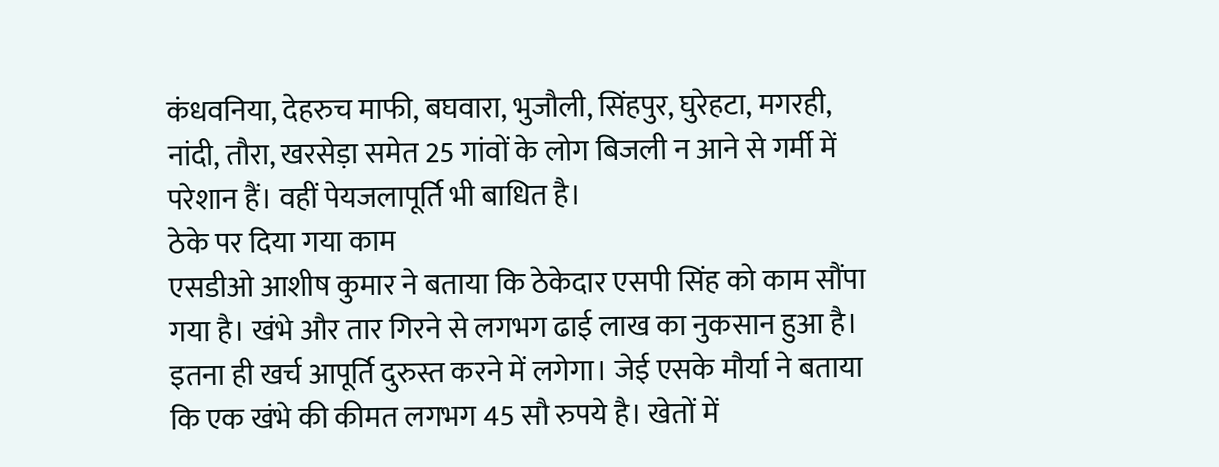कंधवनिया, देहरुच माफी, बघवारा, भुजौली, सिंहपुर, घुरेहटा, मगरही, नांदी, तौरा, खरसेड़ा समेत 25 गांवों के लोग बिजली न आने से गर्मी में परेशान हैं। वहीं पेयजलापूर्ति भी बाधित है।
ठेके पर दिया गया काम
एसडीओ आशीष कुमार ने बताया कि ठेकेदार एसपी सिंह को काम सौंपा गया है। खंभे और तार गिरने से लगभग ढाई लाख का नुकसान हुआ है। इतना ही खर्च आपूर्ति दुरुस्त करने में लगेगा। जेई एसके मौर्या ने बताया कि एक खंभे की कीमत लगभग 45 सौ रुपये है। खेतों में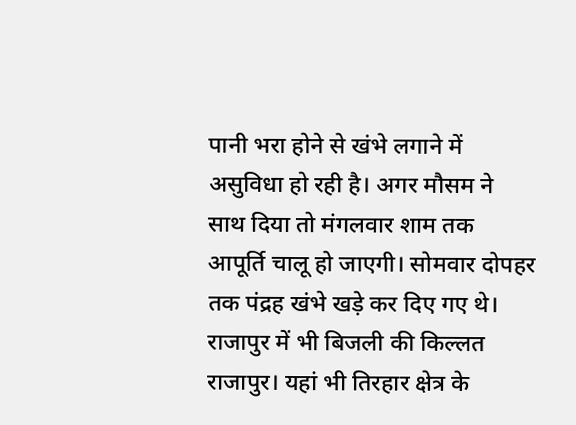पानी भरा होने से खंभे लगाने में असुविधा हो रही है। अगर मौसम ने साथ दिया तो मंगलवार शाम तक आपूर्ति चालू हो जाएगी। सोमवार दोपहर तक पंद्रह खंभे खड़े कर दिए गए थे।
राजापुर में भी बिजली की किल्लत
राजापुर। यहां भी तिरहार क्षेत्र के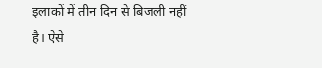इलाकों में तीन दिन से बिजली नहीं है। ऐसे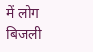में लोग बिजली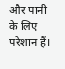और पानी के लिए परेशान हैं।